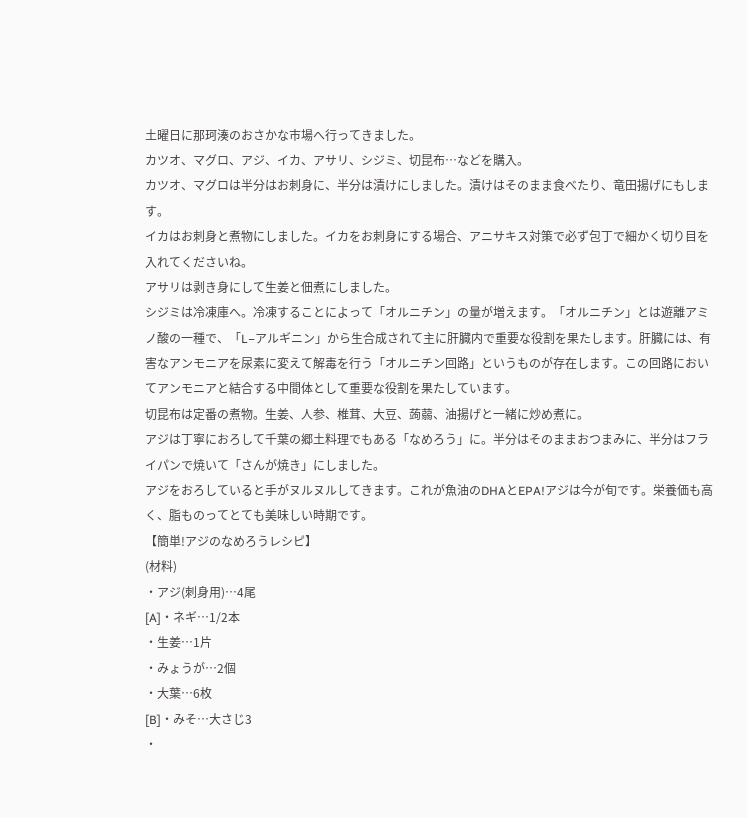土曜日に那珂湊のおさかな市場へ行ってきました。
カツオ、マグロ、アジ、イカ、アサリ、シジミ、切昆布…などを購入。
カツオ、マグロは半分はお刺身に、半分は漬けにしました。漬けはそのまま食べたり、竜田揚げにもします。
イカはお刺身と煮物にしました。イカをお刺身にする場合、アニサキス対策で必ず包丁で細かく切り目を入れてくださいね。
アサリは剥き身にして生姜と佃煮にしました。
シジミは冷凍庫へ。冷凍することによって「オルニチン」の量が増えます。「オルニチン」とは遊離アミノ酸の一種で、「L−アルギニン」から生合成されて主に肝臓内で重要な役割を果たします。肝臓には、有害なアンモニアを尿素に変えて解毒を行う「オルニチン回路」というものが存在します。この回路においてアンモニアと結合する中間体として重要な役割を果たしています。
切昆布は定番の煮物。生姜、人参、椎茸、大豆、蒟蒻、油揚げと一緒に炒め煮に。
アジは丁寧におろして千葉の郷土料理でもある「なめろう」に。半分はそのままおつまみに、半分はフライパンで焼いて「さんが焼き」にしました。
アジをおろしていると手がヌルヌルしてきます。これが魚油のDHAとEPA!アジは今が旬です。栄養価も高く、脂ものってとても美味しい時期です。
【簡単!アジのなめろうレシピ】
(材料)
・アジ(刺身用)…4尾
[A]・ネギ…1/2本
・生姜…1片
・みょうが…2個
・大葉…6枚
[B]・みそ…大さじ3
・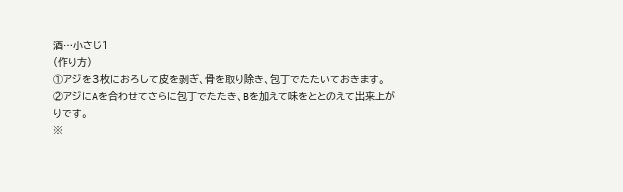酒…小さじ1
(作り方)
①アジを3枚におろして皮を剥ぎ、骨を取り除き、包丁でたたいておきます。
②アジにAを合わせてさらに包丁でたたき、Bを加えて味をととのえて出来上がりです。
※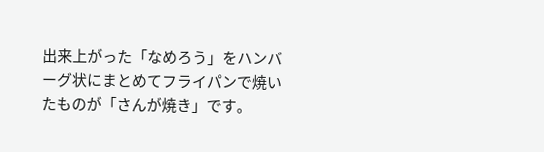出来上がった「なめろう」をハンバーグ状にまとめてフライパンで焼いたものが「さんが焼き」です。